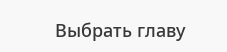Выбрать главу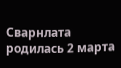Сварнлата родилась 2 марта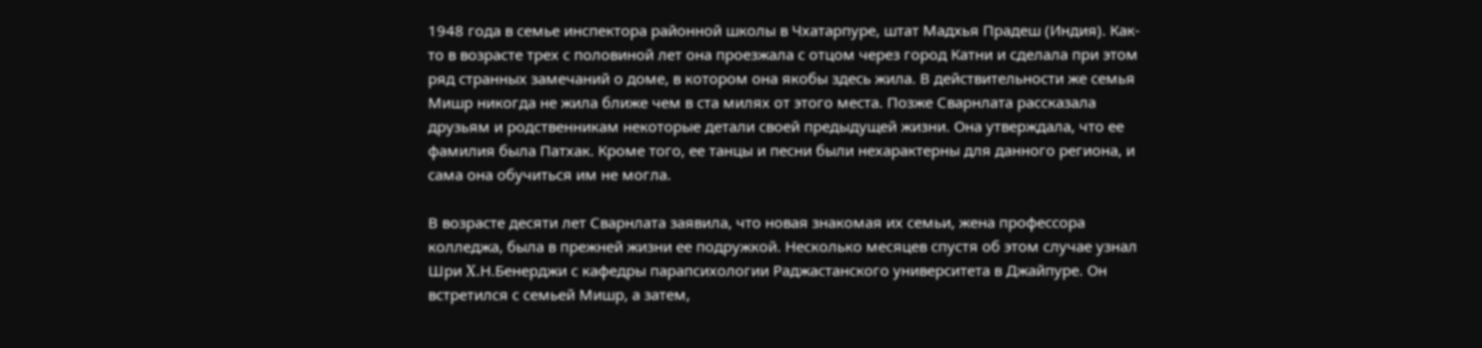1948 года в семье инспектора районной школы в Чхатарпуре, штат Мадхья Прадеш (Индия). Как-то в возрасте трех с половиной лет она проезжала с отцом через город Катни и сделала при этом ряд странных замечаний о доме, в котором она якобы здесь жила. В действительности же семья Мишр никогда не жила ближе чем в ста милях от этого места. Позже Сварнлата рассказала друзьям и родственникам некоторые детали своей предыдущей жизни. Она утверждала, что ее фамилия была Патхак. Кроме того, ее танцы и песни были нехарактерны для данного региона, и сама она обучиться им не могла.

В возрасте десяти лет Сварнлата заявила, что новая знакомая их семьи, жена профессора колледжа, была в прежней жизни ее подружкой. Несколько месяцев спустя об этом случае узнал Шри X.Н.Бенерджи с кафедры парапсихологии Раджастанского университета в Джайпуре. Он встретился с семьей Мишр, а затем,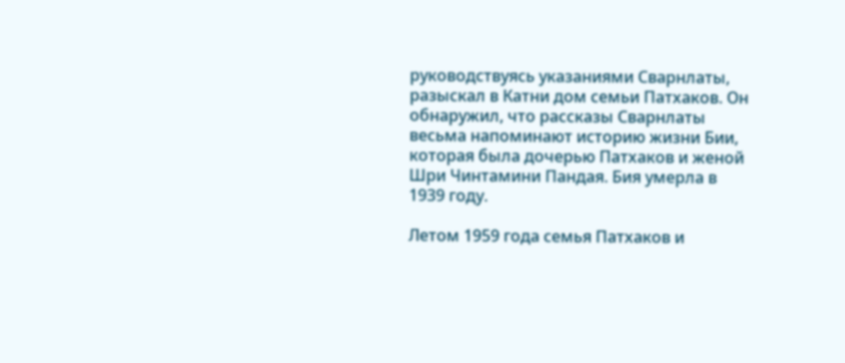руководствуясь указаниями Сварнлаты, разыскал в Катни дом семьи Патхаков. Он обнаружил, что рассказы Сварнлаты весьма напоминают историю жизни Бии, которая была дочерью Патхаков и женой Шри Чинтамини Пандая. Бия умерла в 1939 году.

Летом 1959 года семья Патхаков и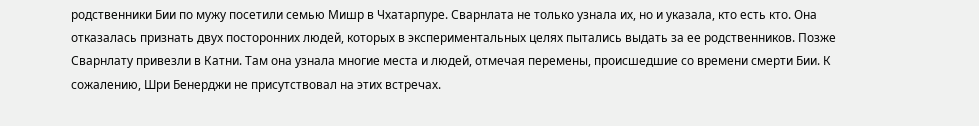родственники Бии по мужу посетили семью Мишр в Чхатарпуре. Сварнлата не только узнала их, но и указала, кто есть кто. Она отказалась признать двух посторонних людей, которых в экспериментальных целях пытались выдать за ее родственников. Позже Сварнлату привезли в Катни. Там она узнала многие места и людей, отмечая перемены, происшедшие со времени смерти Бии. К сожалению, Шри Бенерджи не присутствовал на этих встречах.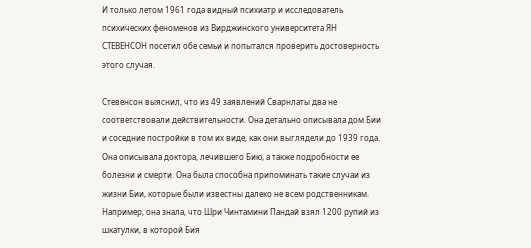И только летом 1961 года видный психиатр и исследователь психических феноменов из Вирджинского университета ЯН СТЕВЕНСОН посетил обе семьи и попытался проверить достоверность этого случая.

Стевенсон выяснил, что из 49 заявлений Сварнлаты два не соответствовали действительности. Она детально описывала дом Бии и соседние постройки в том их виде, как они выглядели до 1939 года. Она описывала доктора, лечившего Бию, а также подробности ее болезни и смерти. Она была способна припоминать такие случаи из жизни Бии, которые были известны далеко не всем родственникам. Например, она знала, что Шри Чинтамини Пандай взял 1200 рупий из шкатулки, в которой Бия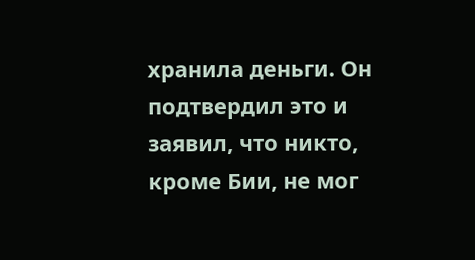хранила деньги. Он подтвердил это и заявил, что никто, кроме Бии, не мог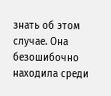знать об этом случае. Она безошибочно находила среди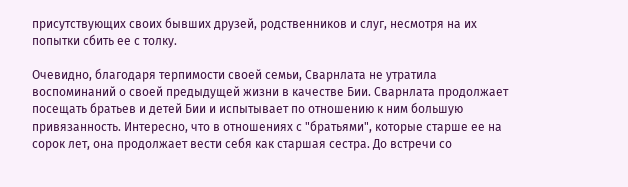присутствующих своих бывших друзей, родственников и слуг, несмотря на их попытки сбить ее с толку.

Очевидно, благодаря терпимости своей семьи, Сварнлата не утратила воспоминаний о своей предыдущей жизни в качестве Бии. Сварнлата продолжает посещать братьев и детей Бии и испытывает по отношению к ним большую привязанность. Интересно, что в отношениях с "братьями", которые старше ее на сорок лет, она продолжает вести себя как старшая сестра. До встречи со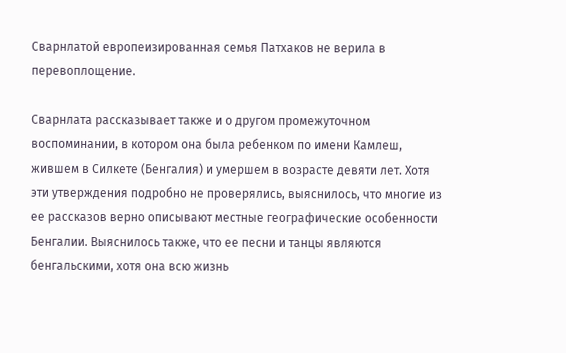Сварнлатой европеизированная семья Патхаков не верила в перевоплощение.

Сварнлата рассказывает также и о другом промежуточном воспоминании, в котором она была ребенком по имени Камлеш, жившем в Силкете (Бенгалия) и умершем в возрасте девяти лет. Хотя эти утверждения подробно не проверялись, выяснилось, что многие из ее рассказов верно описывают местные географические особенности Бенгалии. Выяснилось также, что ее песни и танцы являются бенгальскими, хотя она всю жизнь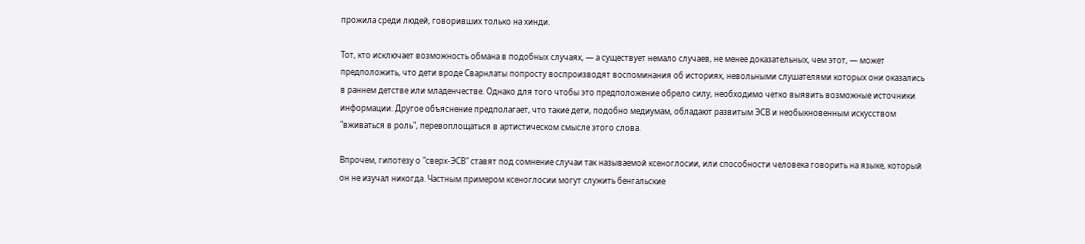прожила среди людей, говоривших только на хинди.

Тот, кто исключает возможность обмана в подобных случаях, — а существует немало случаев, не менее доказательных, чем этот, — может предположить, что дети вроде Сварнлаты попросту воспроизводят воспоминания об историях, невольными слушателями которых они оказались в раннем детстве или младенчестве. Однако для того чтобы это предположение обрело силу, необходимо четко выявить возможные источники информации. Другое объяснение предполагает, что такие дети, подобно медиумам, обладают развитым ЭСВ и необыкновенным искусством "вживаться в роль", перевоплощаться в артистическом смысле этого слова.

Впрочем, гипотезу о "сверх-ЭСВ" ставят под сомнение случаи так называемой ксеноглосии, или способности человека говорить на языке, который он не изучал никогда. Частным примером ксеноглосии могут служить бенгальские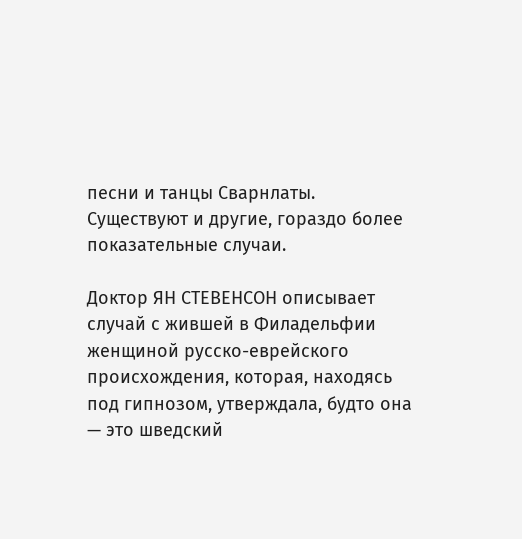песни и танцы Сварнлаты. Существуют и другие, гораздо более показательные случаи.

Доктор ЯН СТЕВЕНСОН описывает случай с жившей в Филадельфии женщиной русско-еврейского происхождения, которая, находясь под гипнозом, утверждала, будто она — это шведский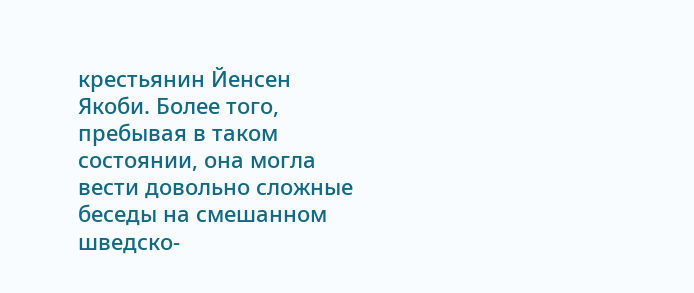крестьянин Йенсен Якоби. Более того, пребывая в таком состоянии, она могла вести довольно сложные беседы на смешанном шведско-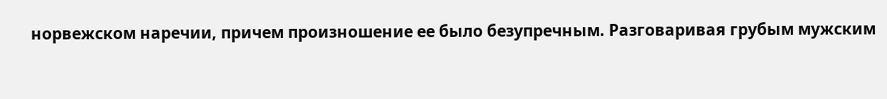норвежском наречии, причем произношение ее было безупречным. Разговаривая грубым мужским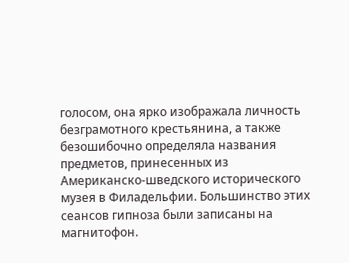голосом, она ярко изображала личность безграмотного крестьянина, а также безошибочно определяла названия предметов, принесенных из Американско-шведского исторического музея в Филадельфии. Большинство этих сеансов гипноза были записаны на магнитофон.